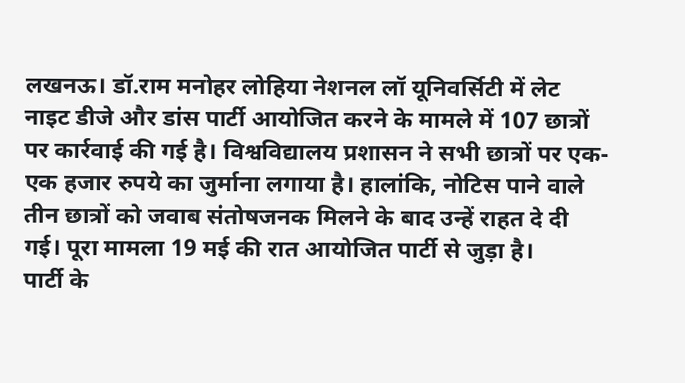लखनऊ। डॉ.राम मनोहर लोहिया नेशनल लॉ यूनिवर्सिटी में लेट नाइट डीजे और डांस पार्टी आयोजित करने के मामले में 107 छात्रों पर कार्रवाई की गई है। विश्वविद्यालय प्रशासन ने सभी छात्रों पर एक-एक हजार रुपये का जुर्माना लगाया है। हालांकि, नोटिस पाने वाले तीन छात्रों को जवाब संतोषजनक मिलने के बाद उन्हें राहत दे दी गई। पूरा मामला 19 मई की रात आयोजित पार्टी से जुड़ा है।
पार्टी के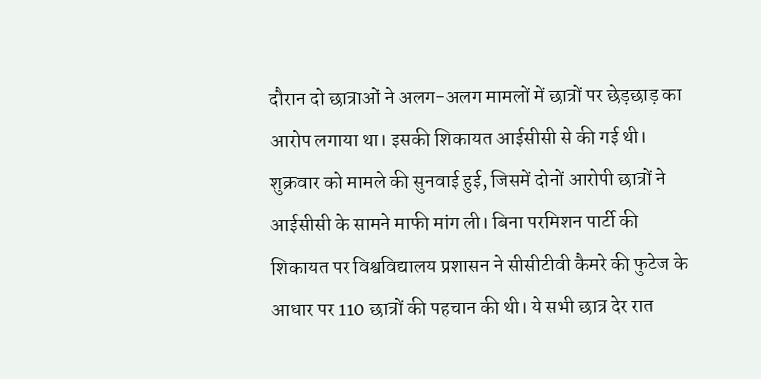दौरान दो छात्राओं ने अलग-अलग मामलों में छात्रों पर छेड़छाड़ का आरोप लगाया था। इसकी शिकायत आईसीसी से की गई थी। शुक्रवार को मामले की सुनवाई हुई, जिसमें दोनों आरोपी छात्रों ने आईसीसी के सामने माफी मांग ली। बिना परमिशन पार्टी की शिकायत पर विश्वविद्यालय प्रशासन ने सीसीटीवी कैमरे की फुटेज के आधार पर 110 छात्रों की पहचान की थी। ये सभी छात्र देर रात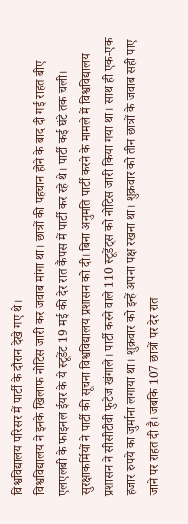विश्वविद्यालय परिसर में पार्टी के दौरान देखे गए थे।
विश्वविद्यालय ने इनके खिलाफ नोटिस जारी कर जवाब मांगा था। छात्रों की पहचान होने के बाद दी गई राहत बीए एलएलबी के फाइनल ईयर के ये स्टूडेंट 19 मई की देर रात कैंपस में पार्टी कर रहे थे। पार्टी कई घंटे तक चली। सुरक्षाकर्मियों ने पार्टी की सूचना विश्वविद्यालय प्रशासन को दी। बिना अनुमति पार्टी करने के मामले में विश्वविद्यालय प्रशासन ने सीसीटीवी फुटेज खंगाले। पार्टी करने वाले 110 स्टूडेंट्स को नोटिस जारी किया गया था। साथ ही एक-एक हजार रुपये का जुर्माना लगाया था। शुक्रवार को इन्हें अपना पक्ष रखना था। शुक्रवार को तीन छात्रों के जवाब सही पाए जाने पर राहत दी है। जबकि 107 छात्रों पर देर रात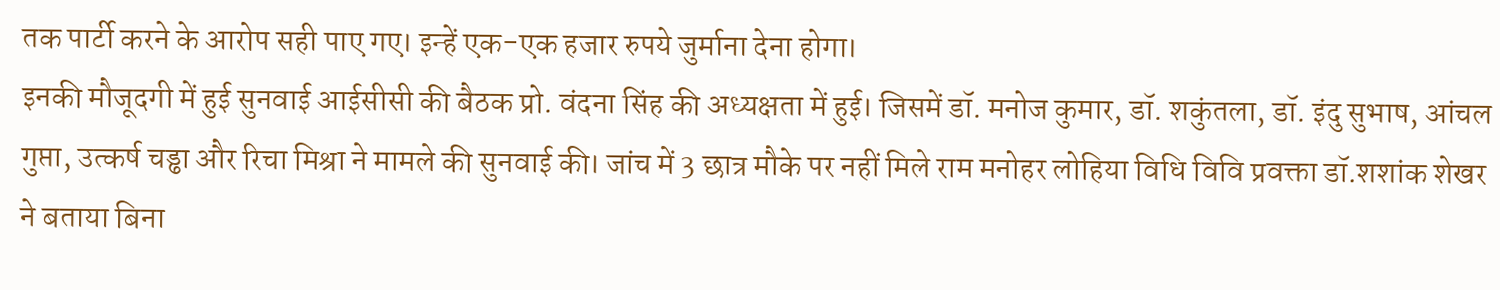तक पार्टी करने के आरोप सही पाए गए। इन्हें एक-एक हजार रुपये जुर्माना देना होगा।
इनकी मौजूदगी में हुई सुनवाई आईसीसी की बैठक प्रो. वंदना सिंह की अध्यक्षता में हुई। जिसमें डॉ. मनोज कुमार, डॉ. शकुंतला, डॉ. इंदु सुभाष, आंचल गुप्ता, उत्कर्ष चड्ढा और रिचा मिश्रा ने मामले की सुनवाई की। जांच में 3 छात्र मौके पर नहीं मिले राम मनोहर लोहिया विधि विवि प्रवक्ता डॉ.शशांक शेखर ने बताया बिना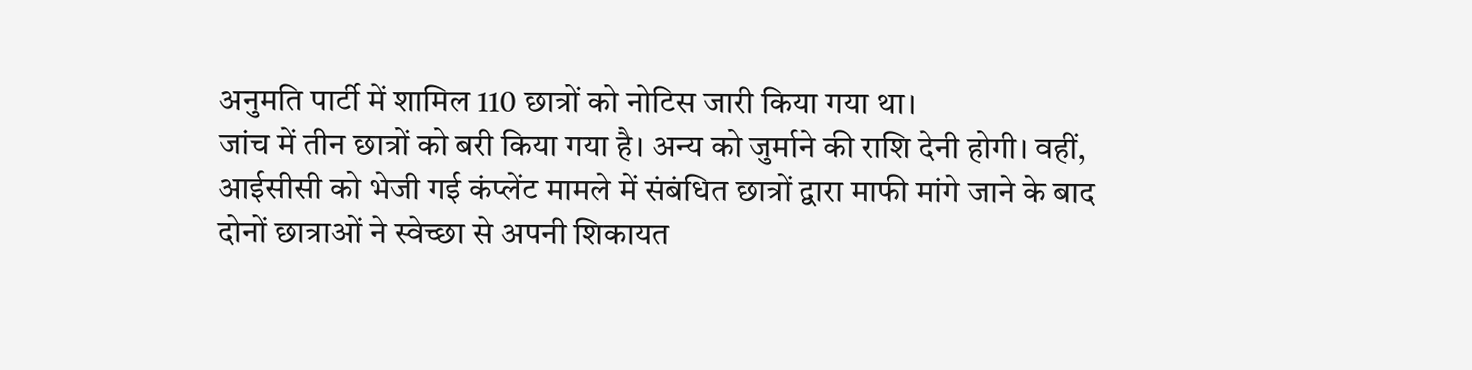अनुमति पार्टी में शामिल 110 छात्रों को नोटिस जारी किया गया था।
जांच में तीन छात्रों को बरी किया गया है। अन्य को जुर्माने की राशि देनी होगी। वहीं, आईसीसी को भेजी गई कंप्लेंट मामले में संबंधित छात्रों द्वारा माफी मांगे जाने के बाद दोनों छात्राओं ने स्वेच्छा से अपनी शिकायत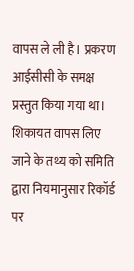वापस ले ली है। प्रकरण आईसीसी के समक्ष प्रस्तुत किया गया था। शिकायत वापस लिए जाने के तथ्य को समिति द्वारा नियमानुसार रिकॉर्ड पर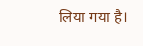लिया गया है।